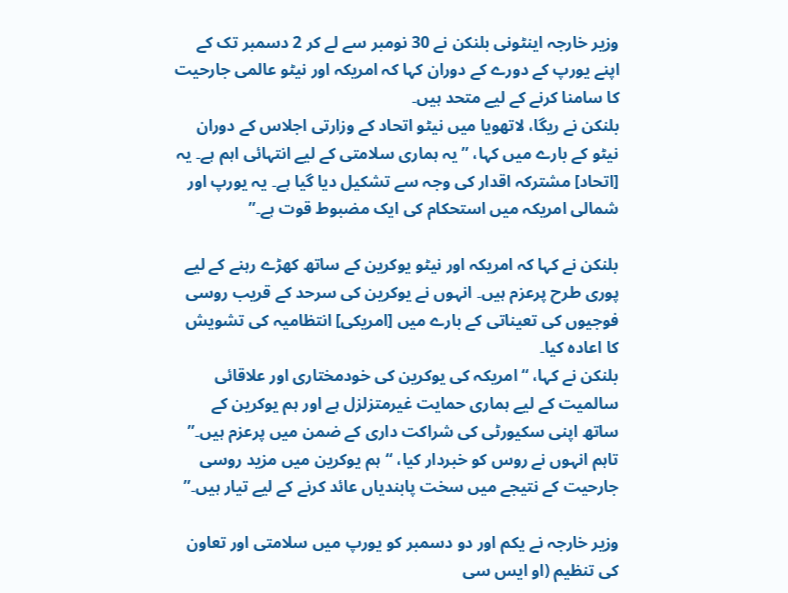وزیر خارجہ اینٹونی بلنکن نے 30 نومبر سے لے کر 2 دسمبر تک کے اپنے یورپ کے دورے کے دوران کہا کہ امریکہ اور نیٹو عالمی جارحیت کا سامنا کرنے کے لیے متحد ہیں۔
بلنکن نے ریگا، لاتھویا میں نیٹو اتحاد کے وزارتی اجلاس کے دوران نیٹو کے بارے میں کہا، ” یہ ہماری سلامتی کے لیے انتہائی اہم ہے۔ یہ [اتحاد] مشترکہ اقدار کی وجہ سے تشکیل دیا گیا ہے۔ یہ یورپ اور شمالی امریکہ میں استحکام کی ایک مضبوط قوت ہے۔”

بلنکن نے کہا کہ امریکہ اور نیٹو یوکرین کے ساتھ کھڑے رہنے کے لیے پوری طرح پرعزم ہیں۔ انہوں نے یوکرین کی سرحد کے قریب روسی فوجیوں کی تعیناتی کے بارے میں [امریکی] انتظامیہ کی تشویش کا اعادہ کیا۔
بلنکن نے کہا، “امریکہ کی یوکرین کی خودمختاری اور علاقائی سالمیت کے لیے ہماری حمایت غیرمتزلزل ہے اور ہم یوکرین کے ساتھ اپنی سکیورٹی کی شراکت داری کے ضمن میں پرعزم ہیں۔” تاہم انہوں نے روس کو خبردار کیا، “ہم یوکرین میں مزید روسی جارحیت کے نتیجے میں سخت پابندیاں عائد کرنے کے لیے تیار ہیں۔”

وزیر خارجہ نے یکم اور دو دسمبر کو یورپ میں سلامتی اور تعاون کی تنظیم (او ایس سی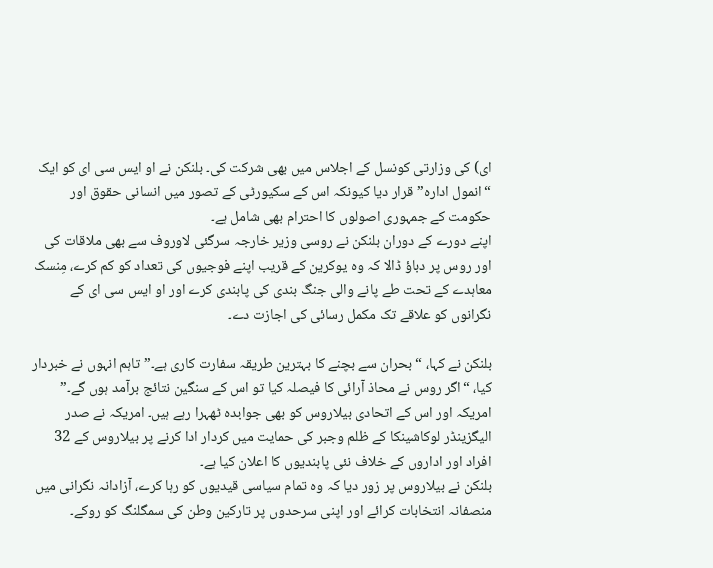ای) کی وزارتی کونسل کے اجلاس میں بھی شرکت کی۔ بلنکن نے او ایس سی ای کو ایک “انمول ادارہ” قرار دیا کیونکہ اس کے سکیورٹی کے تصور میں انسانی حقوق اور حکومت کے جمہوری اصولوں کا احترام بھی شامل ہے۔
اپنے دورے کے دوران بلنکن نے روسی وزیر خارجہ سرگئی لاوروف سے بھی ملاقات کی اور روس پر دباؤ ڈالا کہ وہ یوکرین کے قریب اپنے فوجیوں کی تعداد کو کم کرے، مِنسک معاہدے کے تحت طے پانے والی جنگ بندی کی پابندی کرے اور او ایس سی ای کے نگرانوں کو علاقے تک مکمل رسائی کی اجازت دے۔

بلنکن نے کہا، “بحران سے بچنے کا بہترین طریقہ سفارت کاری ہے۔” تاہم انہوں نے خبردار کیا، “اگر روس نے محاذ آرائی کا فیصلہ کیا تو اس کے سنگین نتائج برآمد ہوں گے۔”
امریکہ اور اس کے اتحادی بیلاروس کو بھی جوابدہ ٹھہرا رہے ہیں۔ امریکہ نے صدر الیگزینڈر لوکاشینکا کے ظلم وجبر کی حمایت میں کردار ادا کرنے پر بیلاروس کے 32 افراد اور اداروں کے خلاف نئی پابندیوں کا اعلان کیا ہے۔
بلنکن نے بیلاروس پر زور دیا کہ وہ تمام سیاسی قیدیوں کو رہا کرے، آزادانہ نگرانی میں منصفانہ انتخابات کرائے اور اپنی سرحدوں پر تارکین وطن کی سمگلنگ کو روکے۔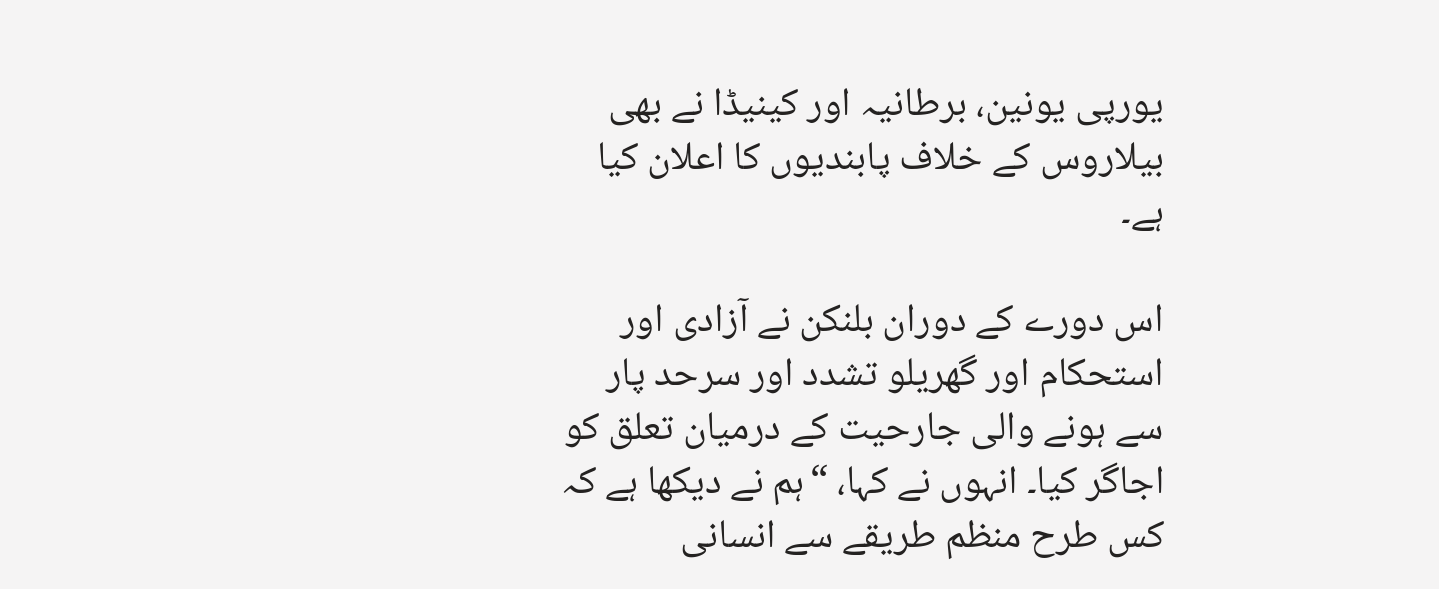یورپی یونین، برطانیہ اور کینیڈا نے بھی بیلاروس کے خلاف پابندیوں کا اعلان کیا ہے۔

اس دورے کے دوران بلنکن نے آزادی اور استحکام اور گھریلو تشدد اور سرحد پار سے ہونے والی جارحیت کے درمیان تعلق کو اجاگر کیا۔ انہوں نے کہا، “ہم نے دیکھا ہے کہ کس طرح منظم طریقے سے انسانی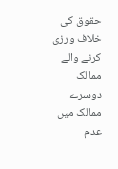حقوق کی خلاف ورزی کرنے والے ممالک دوسرے ممالک میں عدم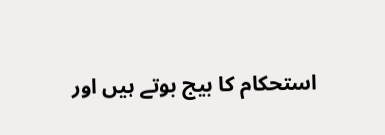استحکام کا بیج بوتے ہیں اور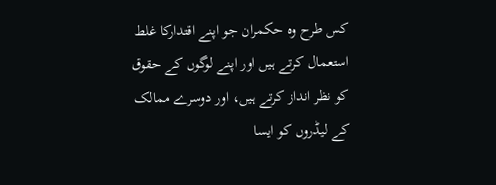کس طرح وہ حکمران جو اپنے اقتدارکا غلط استعمال کرتے ہیں اور اپنے لوگوں کے حقوق کو نظر انداز کرتے ہیں، اور دوسرے ممالک کے لیڈروں کو ایسا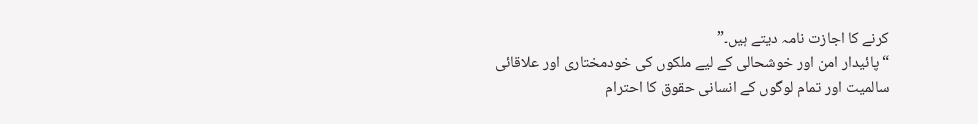کرنے کا اجازت نامہ دیتے ہیں۔”
“پائیدار امن اور خوشحالی کے لیے ملکوں کی خودمختاری اور علاقائی سالمیت اور تمام لوگوں کے انسانی حقوق کا احترام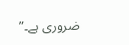ضروری ہے۔”